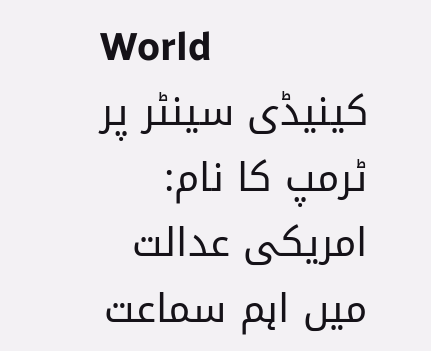World
کینیڈی سینٹر پر ٹرمپ کا نام: امریکی عدالت میں اہم سماعت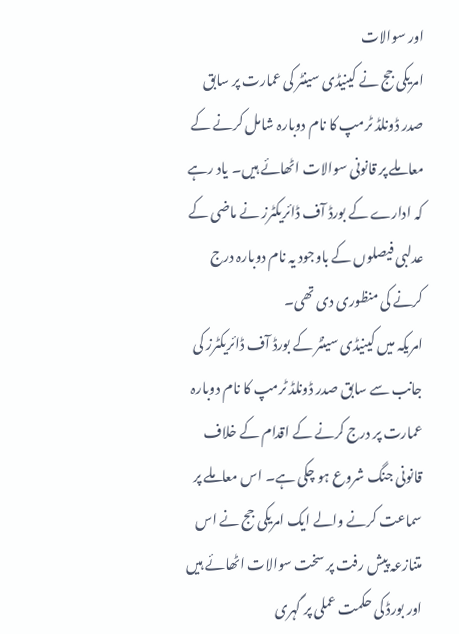اور سوالات
امریکی جج نے کینیڈی سینٹر کی عمارت پر سابق صدر ڈونلڈ ٹرمپ کا نام دوبارہ شامل کرنے کے معاملے پر قانونی سوالات اٹھائے ہیں۔ یاد رہے کہ ادارے کے بورڈ آف ڈائریکٹرز نے ماضی کے عدلبی فیصلوں کے باوجود یہ نام دوبارہ درج کرنے کی منظوری دی تھی۔
امریکہ میں کینیڈی سینٹر کے بورڈ آف ڈائریکٹرز کی جانب سے سابق صدر ڈونلڈ ٹرمپ کا نام دوبارہ عمارت پر درج کرنے کے اقدام کے خلاف قانونی جنگ شروع ہو چکی ہے۔ اس معاملے پر سماعت کرنے والے ایک امریکی جج نے اس متنازعہ پیش رفت پر سخت سوالات اٹھائے ہیں اور بورڈ کی حکمت عملی پر گہری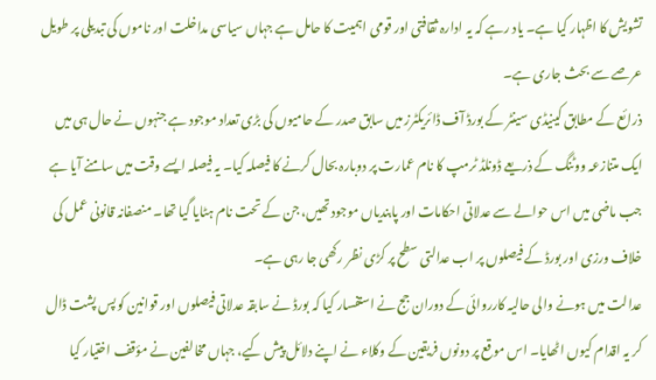تشویش کا اظہار کیا ہے۔ یاد رہے کہ یہ ادارہ ثقافتی اور قومی اہمیت کا حامل ہے جہاں سیاسی مداخلت اور ناموں کی تبدیلی پر طویل عرصے سے بحث جاری ہے۔
ذرائع کے مطابق کینیڈی سینٹر کے بورڈ آف ڈائریکٹرز میں سابق صدر کے حامیوں کی بڑی تعداد موجود ہے جنہوں نے حال ہی میں ایک متنازعہ ووٹنگ کے ذریعے ڈونلڈ ٹرمپ کا نام عمارت پر دوبارہ بحال کرنے کا فیصلہ کیا۔ یہ فیصلہ ایسے وقت میں سامنے آیا ہے جب ماضی میں اس حوالے سے عدلاتی احکامات اور پابندیاں موجود تھیں، جن کے تحت نام ہٹایا گیا تھا۔ منصفانہ قانونی عمل کی خلاف ورزی اور بورڈ کے فیصلوں پر اب عدالتی سطح پر کڑی نظر رکھی جا رہی ہے۔
عدالت میں ہونے والی حالیہ کارروائی کے دوران جج نے استفسار کیا کہ بورڈ نے سابقہ عدلاتی فیصلوں اور قوانین کو پس پشت ڈال کر یہ اقدام کیوں اٹھایا۔ اس موقع پر دونوں فریقین کے وکلاء نے اپنے دلائل پیش کیے، جہاں مخالفین نے مؤقف اختیار کیا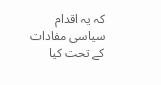کہ یہ اقدام سیاسی مفادات کے تحت کیا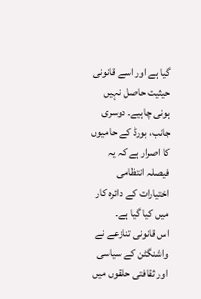گیا ہے اور اسے قانونی حیثیت حاصل نہیں ہونی چاہیے۔ دوسری جانب، بورڈ کے حامیوں کا اصرار ہے کہ یہ فیصلہ انتظامی اختیارات کے دائرہ کار میں کیا گیا ہے۔
اس قانونی تنازعے نے واشنگٹن کے سیاسی اور ثقافتی حلقوں میں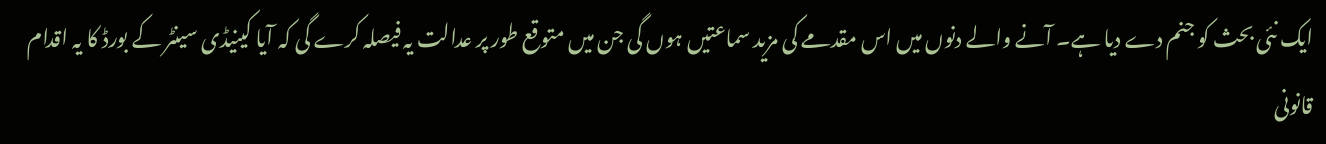ایک نئی بحث کو جنم دے دیا ہے۔ آنے والے دنوں میں اس مقدمے کی مزید سماعتیں ہوں گی جن میں متوقع طور پر عدالت یہ فیصلہ کرے گی کہ آیا کینیڈی سینٹر کے بورڈ کا یہ اقدام قانونی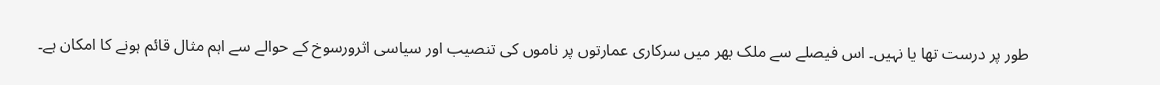طور پر درست تھا یا نہیں۔ اس فیصلے سے ملک بھر میں سرکاری عمارتوں پر ناموں کی تنصیب اور سیاسی اثرورسوخ کے حوالے سے اہم مثال قائم ہونے کا امکان ہے۔